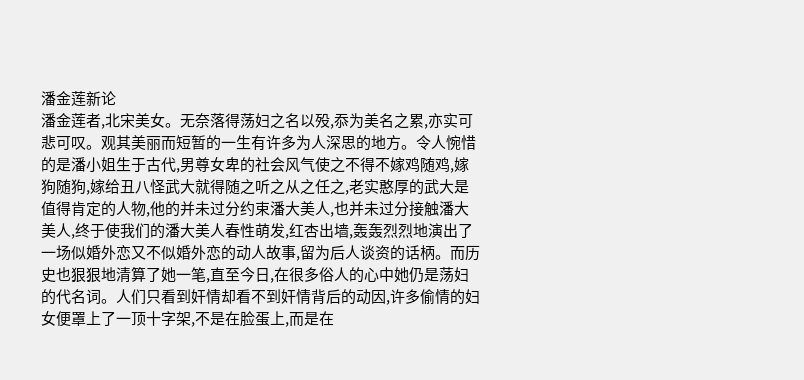潘金莲新论
潘金莲者,北宋美女。无奈落得荡妇之名以殁,忝为美名之累,亦实可悲可叹。观其美丽而短暂的一生有许多为人深思的地方。令人惋惜的是潘小姐生于古代,男尊女卑的社会风气使之不得不嫁鸡随鸡,嫁狗随狗,嫁给丑八怪武大就得随之听之从之任之,老实憨厚的武大是值得肯定的人物,他的并未过分约束潘大美人,也并未过分接触潘大美人,终于使我们的潘大美人春性萌发,红杏出墙,轰轰烈烈地演出了一场似婚外恋又不似婚外恋的动人故事,留为后人谈资的话柄。而历史也狠狠地清算了她一笔,直至今日,在很多俗人的心中她仍是荡妇的代名词。人们只看到奸情却看不到奸情背后的动因,许多偷情的妇女便罩上了一顶十字架,不是在脸蛋上,而是在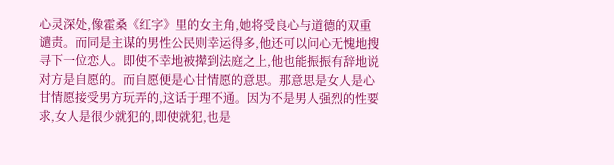心灵深处,像霍桑《红字》里的女主角,她将受良心与道德的双重谴责。而同是主谋的男性公民则幸运得多,他还可以问心无愧地搜寻下一位恋人。即使不幸地被撵到法庭之上,他也能振振有辞地说对方是自愿的。而自愿便是心甘情愿的意思。那意思是女人是心甘情愿接受男方玩弄的,这话于理不通。因为不是男人强烈的性要求,女人是很少就犯的,即使就犯,也是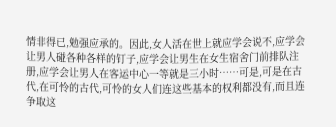情非得已,勉强应承的。因此,女人活在世上就应学会说不,应学会让男人碰各种各样的钉子,应学会让男生在女生宿舍门前排队注册,应学会让男人在客运中心一等就是三小时……可是,可是在古代,在可怜的古代,可怜的女人们连这些基本的权利都没有,而且连争取这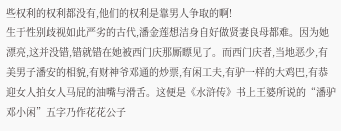些权利的权利都没有,他们的权利是靠男人争取的啊!
生于性别歧视如此严劣的古代,潘金莲想洁身自好做贤妻良母都难。因为她漂亮,这并没错,错就错在她被西门庆那厮瞟见了。而西门庆者,当地恶少,有美男子潘安的相貌,有财神爷邓通的炒票,有闲工夫,有驴一样的大鸡巴,有恭迎女人拍女人马屁的油嘴与滑舌。这便是《水浒传》书上王婆所说的“潘驴邓小闲”五字乃作花花公子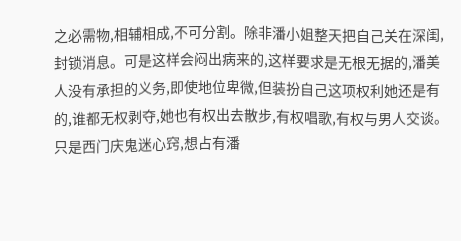之必需物,相辅相成,不可分割。除非潘小姐整天把自己关在深闺,封锁消息。可是这样会闷出病来的,这样要求是无根无据的,潘美人没有承担的义务,即使地位卑微,但装扮自己这项权利她还是有的,谁都无权剥夺,她也有权出去散步,有权唱歌,有权与男人交谈。只是西门庆鬼迷心窍,想占有潘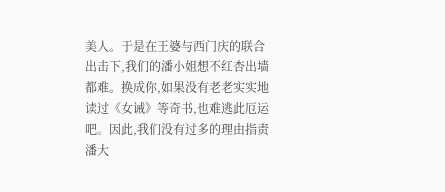美人。于是在王婆与西门庆的联合出击下,我们的潘小姐想不红杏出墙都难。换成你,如果没有老老实实地读过《女诫》等奇书,也难逃此厄运吧。因此,我们没有过多的理由指责潘大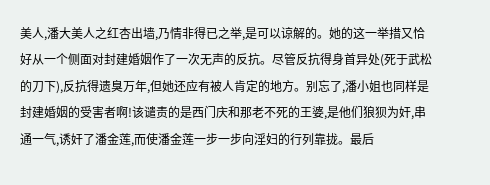美人,潘大美人之红杏出墙,乃情非得已之举,是可以谅解的。她的这一举措又恰好从一个侧面对封建婚姻作了一次无声的反抗。尽管反抗得身首异处(死于武松的刀下),反抗得遗臭万年,但她还应有被人肯定的地方。别忘了,潘小姐也同样是封建婚姻的受害者啊!该谴责的是西门庆和那老不死的王婆,是他们狼狈为奸,串通一气,诱奸了潘金莲,而使潘金莲一步一步向淫妇的行列靠拢。最后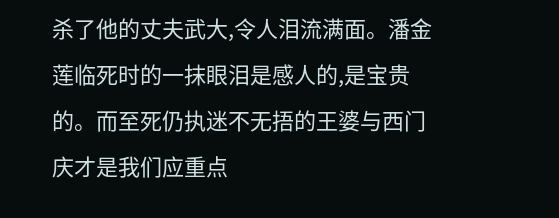杀了他的丈夫武大,令人泪流满面。潘金莲临死时的一抹眼泪是感人的,是宝贵的。而至死仍执迷不无捂的王婆与西门庆才是我们应重点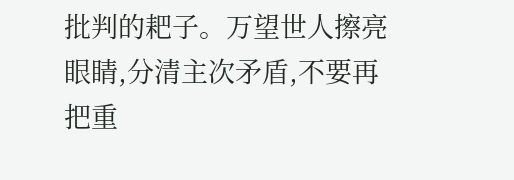批判的耙子。万望世人擦亮眼睛,分清主次矛盾,不要再把重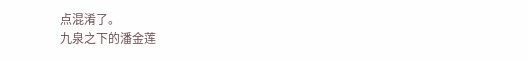点混淆了。
九泉之下的潘金莲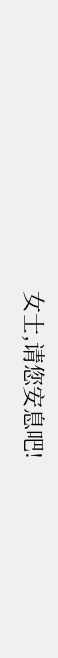女士,请您安息吧!